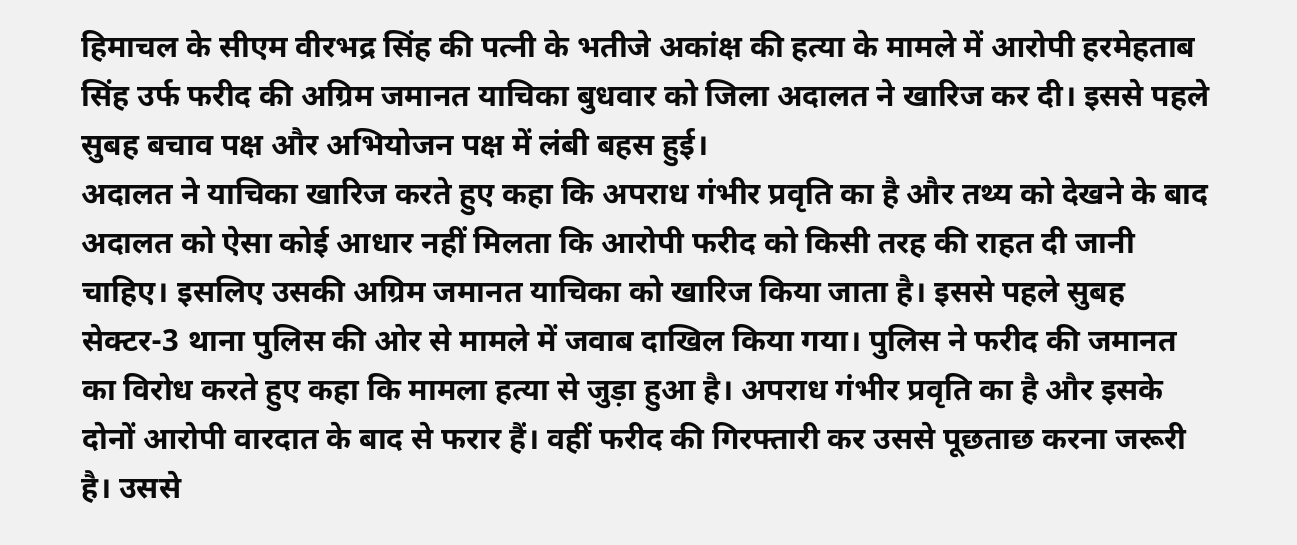हिमाचल के सीएम वीरभद्र सिंह की पत्नी के भतीजे अकांक्ष की हत्या के मामले में आरोपी हरमेहताब सिंह उर्फ फरीद की अग्रिम जमानत याचिका बुधवार को जिला अदालत ने खारिज कर दी। इससे पहले सुबह बचाव पक्ष और अभियोजन पक्ष में लंबी बहस हुई।
अदालत ने याचिका खारिज करते हुए कहा कि अपराध गंभीर प्रवृति का है और तथ्य को देखने के बाद अदालत को ऐसा कोई आधार नहीं मिलता कि आरोपी फरीद को किसी तरह की राहत दी जानी चाहिए। इसलिए उसकी अग्रिम जमानत याचिका को खारिज किया जाता है। इससे पहले सुबह सेक्टर-3 थाना पुलिस की ओर से मामले में जवाब दाखिल किया गया। पुलिस ने फरीद की जमानत का विरोध करते हुए कहा कि मामला हत्या से जुड़ा हुआ है। अपराध गंभीर प्रवृति का है और इसके दोनों आरोपी वारदात के बाद से फरार हैं। वहीं फरीद की गिरफ्तारी कर उससे पूछताछ करना जरूरी है। उससे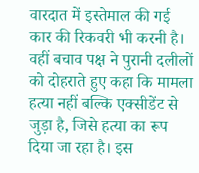वारदात में इस्तेमाल की गई कार की रिकवरी भी करनी है।
वहीं बचाव पक्ष ने पुरानी दलीलों को दोहराते हुए कहा कि मामला हत्या नहीं बल्कि एक्सीडेंट से जुड़ा है, जिसे हत्या का रूप दिया जा रहा है। इस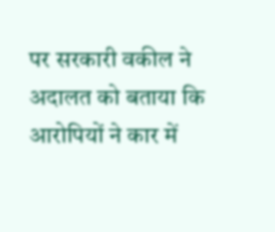पर सरकारी वकील ने अदालत को बताया कि आरोपियों ने कार में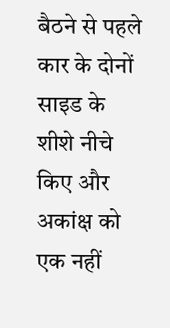बैठने से पहले कार के दोनों साइड के शीशे नीचे किए और अकांक्ष को एक नहीं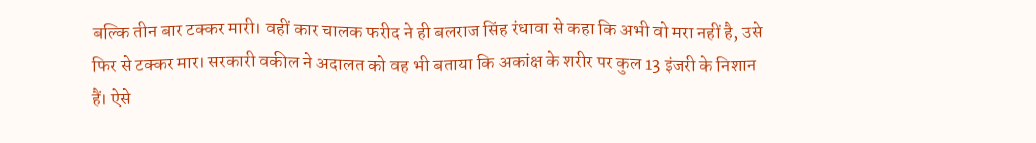बल्कि तीन बार टक्कर मारी। वहीं कार चालक फरीद ने ही बलराज सिंह रंधावा से कहा कि अभी वो मरा नहीं है, उसे फिर से टक्कर मार। सरकारी वकील ने अदालत को वह भी बताया कि अकांक्ष के शरीर पर कुल 13 इंजरी के निशान हैं। ऐसे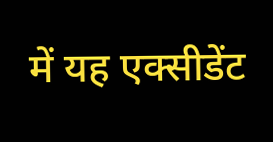में यह एक्सीडेंट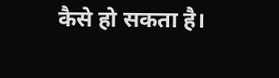कैसे हो सकता है।